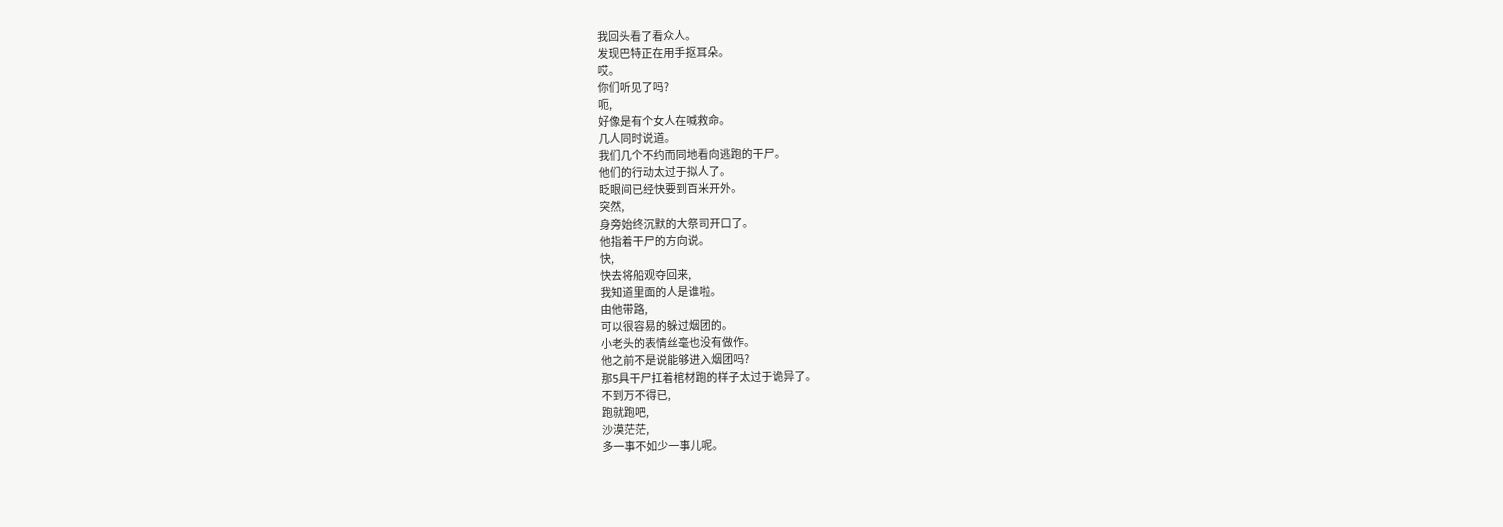我回头看了看众人。
发现巴特正在用手抠耳朵。
哎。
你们听见了吗?
呃,
好像是有个女人在喊救命。
几人同时说道。
我们几个不约而同地看向逃跑的干尸。
他们的行动太过于拟人了。
眨眼间已经快要到百米开外。
突然,
身旁始终沉默的大祭司开口了。
他指着干尸的方向说。
快,
快去将船观夺回来,
我知道里面的人是谁啦。
由他带路,
可以很容易的躲过烟团的。
小老头的表情丝毫也没有做作。
他之前不是说能够进入烟团吗?
那5具干尸扛着棺材跑的样子太过于诡异了。
不到万不得已,
跑就跑吧,
沙漠茫茫,
多一事不如少一事儿呢。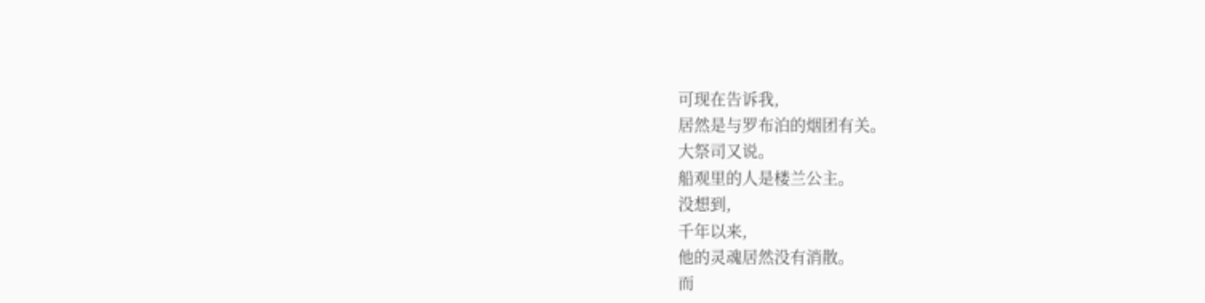可现在告诉我,
居然是与罗布泊的烟团有关。
大祭司又说。
船观里的人是楼兰公主。
没想到,
千年以来,
他的灵魂居然没有消散。
而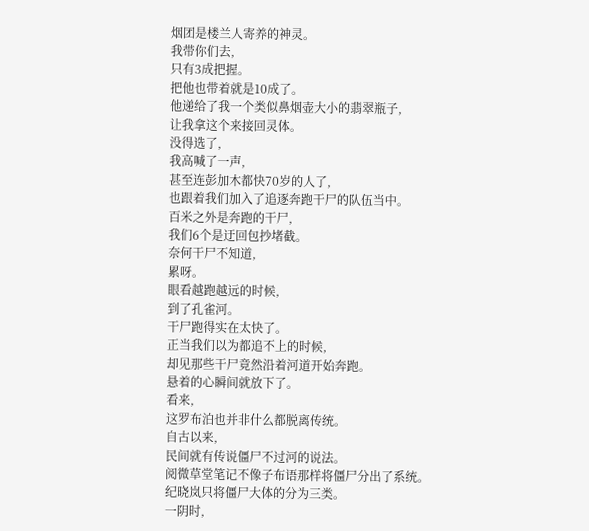烟团是楼兰人寄养的神灵。
我带你们去,
只有3成把握。
把他也带着就是10成了。
他递给了我一个类似鼻烟壶大小的翡翠瓶子,
让我拿这个来接回灵体。
没得选了,
我高喊了一声,
甚至连彭加木都快70岁的人了,
也跟着我们加入了追逐奔跑干尸的队伍当中。
百米之外是奔跑的干尸,
我们6个是迂回包抄堵截。
奈何干尸不知道,
累呀。
眼看越跑越远的时候,
到了孔雀河。
干尸跑得实在太快了。
正当我们以为都追不上的时候,
却见那些干尸竟然沿着河道开始奔跑。
悬着的心瞬间就放下了。
看来,
这罗布泊也并非什么都脱离传统。
自古以来,
民间就有传说僵尸不过河的说法。
阅微草堂笔记不像子布语那样将僵尸分出了系统。
纪晓岚只将僵尸大体的分为三类。
一阴时,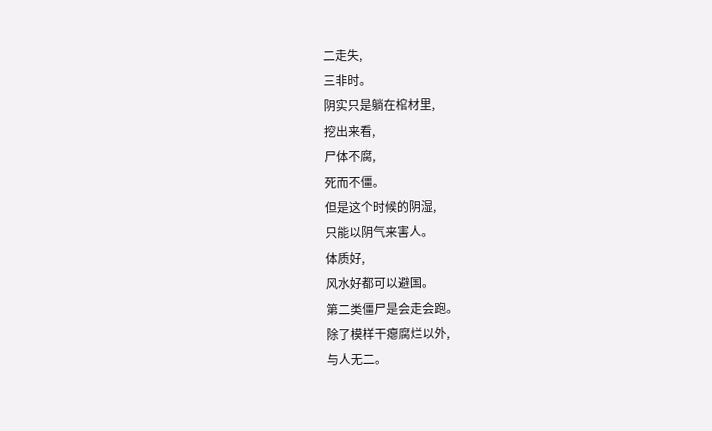二走失,
三非时。
阴实只是躺在棺材里,
挖出来看,
尸体不腐,
死而不僵。
但是这个时候的阴湿,
只能以阴气来害人。
体质好,
风水好都可以避国。
第二类僵尸是会走会跑。
除了模样干瘪腐烂以外,
与人无二。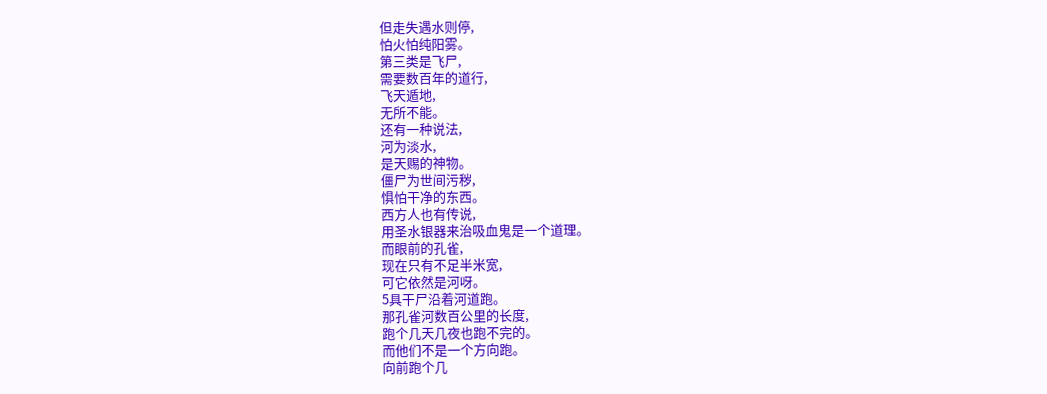但走失遇水则停,
怕火怕纯阳雾。
第三类是飞尸,
需要数百年的道行,
飞天遁地,
无所不能。
还有一种说法,
河为淡水,
是天赐的神物。
僵尸为世间污秽,
惧怕干净的东西。
西方人也有传说,
用圣水银器来治吸血鬼是一个道理。
而眼前的孔雀,
现在只有不足半米宽,
可它依然是河呀。
5具干尸沿着河道跑。
那孔雀河数百公里的长度,
跑个几天几夜也跑不完的。
而他们不是一个方向跑。
向前跑个几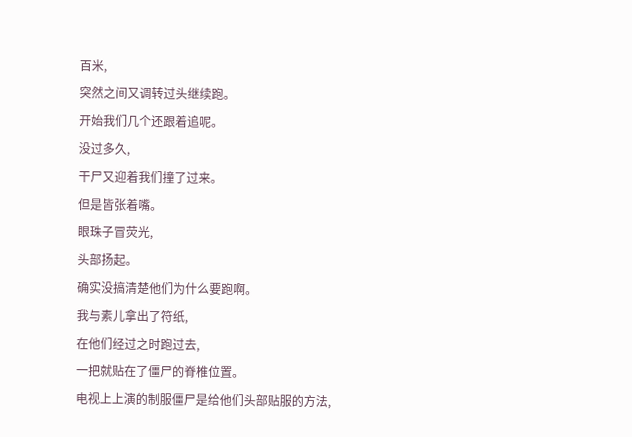百米,
突然之间又调转过头继续跑。
开始我们几个还跟着追呢。
没过多久,
干尸又迎着我们撞了过来。
但是皆张着嘴。
眼珠子冒荧光,
头部扬起。
确实没搞清楚他们为什么要跑啊。
我与素儿拿出了符纸,
在他们经过之时跑过去,
一把就贴在了僵尸的脊椎位置。
电视上上演的制服僵尸是给他们头部贴服的方法,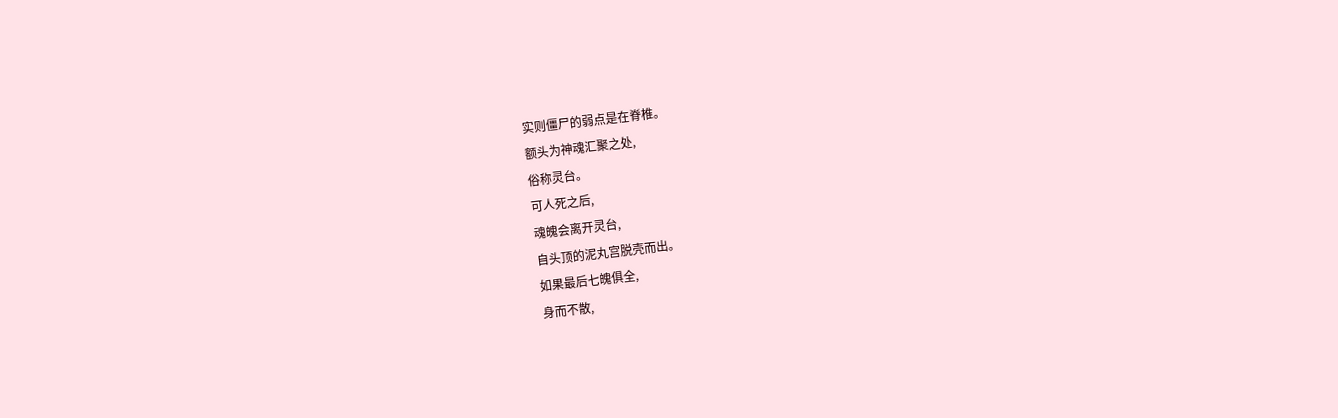实则僵尸的弱点是在脊椎。
额头为神魂汇聚之处,
俗称灵台。
可人死之后,
魂魄会离开灵台,
自头顶的泥丸宫脱壳而出。
如果最后七魄俱全,
身而不散,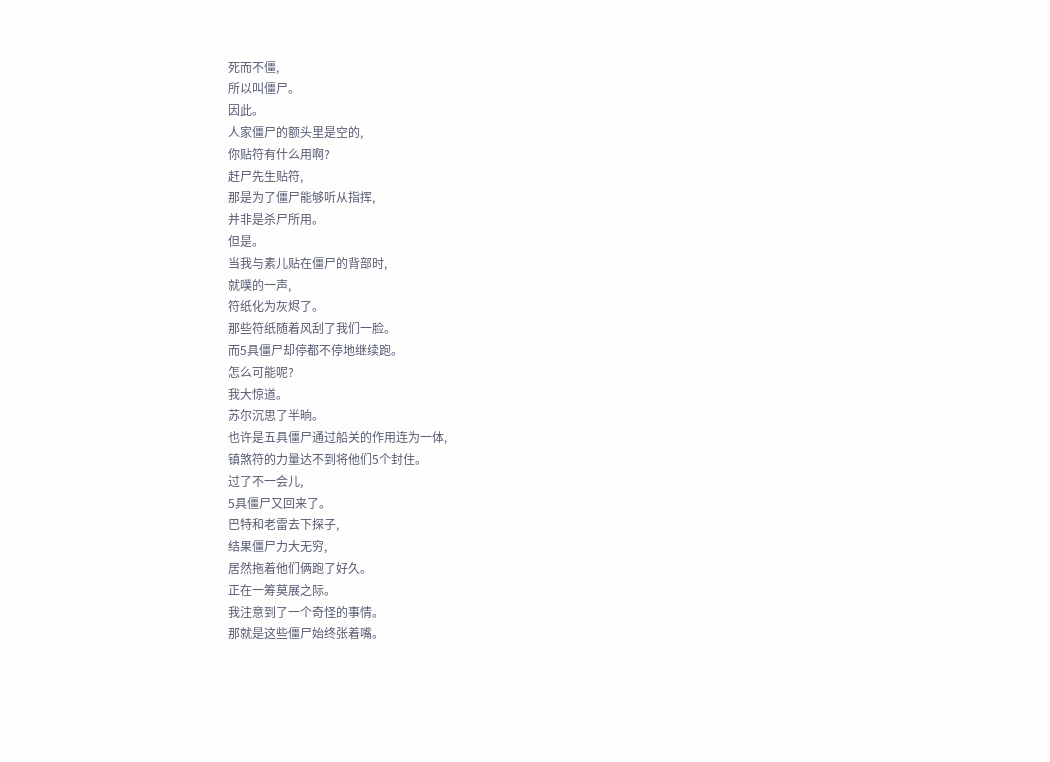死而不僵,
所以叫僵尸。
因此。
人家僵尸的额头里是空的,
你贴符有什么用啊?
赶尸先生贴符,
那是为了僵尸能够听从指挥,
并非是杀尸所用。
但是。
当我与素儿贴在僵尸的背部时,
就噗的一声,
符纸化为灰烬了。
那些符纸随着风刮了我们一脸。
而5具僵尸却停都不停地继续跑。
怎么可能呢?
我大惊道。
苏尔沉思了半晌。
也许是五具僵尸通过船关的作用连为一体,
镇煞符的力量达不到将他们5个封住。
过了不一会儿,
5具僵尸又回来了。
巴特和老雷去下探子,
结果僵尸力大无穷,
居然拖着他们俩跑了好久。
正在一筹莫展之际。
我注意到了一个奇怪的事情。
那就是这些僵尸始终张着嘴。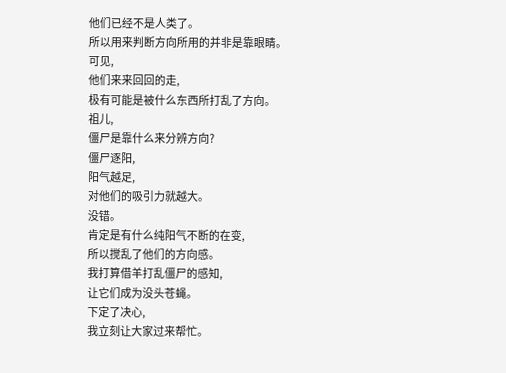他们已经不是人类了。
所以用来判断方向所用的并非是靠眼睛。
可见,
他们来来回回的走,
极有可能是被什么东西所打乱了方向。
祖儿,
僵尸是靠什么来分辨方向?
僵尸逐阳,
阳气越足,
对他们的吸引力就越大。
没错。
肯定是有什么纯阳气不断的在变,
所以搅乱了他们的方向感。
我打算借羊打乱僵尸的感知,
让它们成为没头苍蝇。
下定了决心,
我立刻让大家过来帮忙。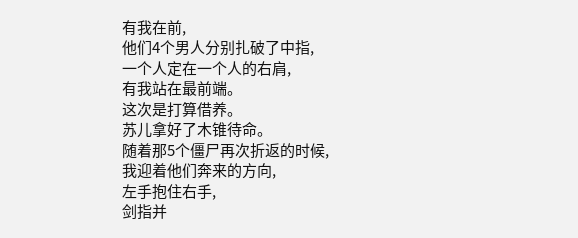有我在前,
他们4个男人分别扎破了中指,
一个人定在一个人的右肩,
有我站在最前端。
这次是打算借养。
苏儿拿好了木锥待命。
随着那5个僵尸再次折返的时候,
我迎着他们奔来的方向,
左手抱住右手,
剑指并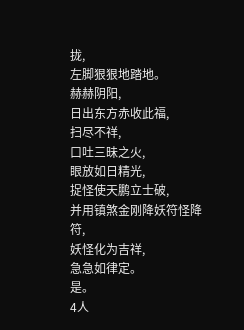拢,
左脚狠狠地踏地。
赫赫阴阳,
日出东方赤收此福,
扫尽不祥,
口吐三昧之火,
眼放如日精光,
捉怪使天鹏立士破,
并用镇煞金刚降妖符怪降符,
妖怪化为吉祥,
急急如律定。
是。
4人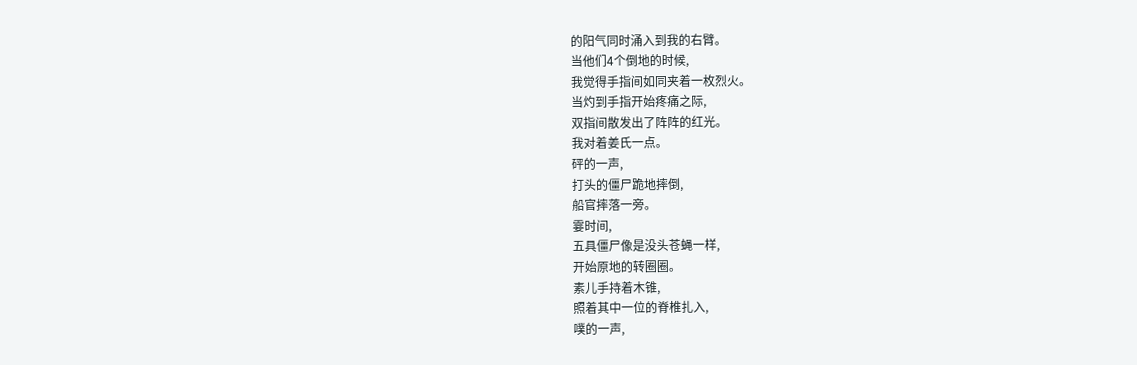的阳气同时涌入到我的右臂。
当他们4个倒地的时候,
我觉得手指间如同夹着一枚烈火。
当灼到手指开始疼痛之际,
双指间散发出了阵阵的红光。
我对着姜氏一点。
砰的一声,
打头的僵尸跪地摔倒,
船官摔落一旁。
霎时间,
五具僵尸像是没头苍蝇一样,
开始原地的转圈圈。
素儿手持着木锥,
照着其中一位的脊椎扎入,
噗的一声,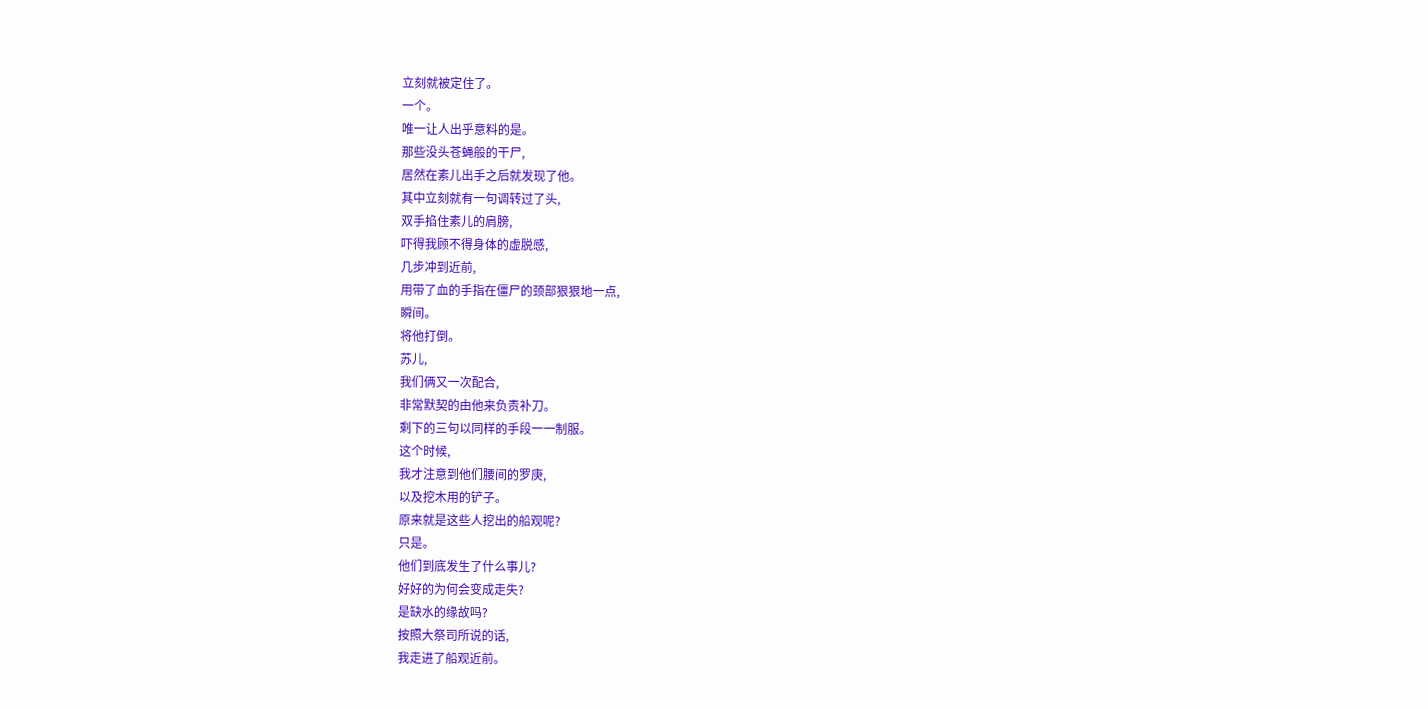立刻就被定住了。
一个。
唯一让人出乎意料的是。
那些没头苍蝇般的干尸,
居然在素儿出手之后就发现了他。
其中立刻就有一句调转过了头,
双手掐住素儿的肩膀,
吓得我顾不得身体的虚脱感,
几步冲到近前,
用带了血的手指在僵尸的颈部狠狠地一点,
瞬间。
将他打倒。
苏儿,
我们俩又一次配合,
非常默契的由他来负责补刀。
剩下的三句以同样的手段一一制服。
这个时候,
我才注意到他们腰间的罗庚,
以及挖木用的铲子。
原来就是这些人挖出的船观呢?
只是。
他们到底发生了什么事儿?
好好的为何会变成走失?
是缺水的缘故吗?
按照大祭司所说的话,
我走进了船观近前。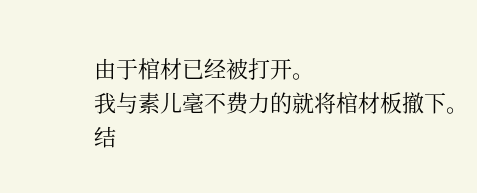由于棺材已经被打开。
我与素儿毫不费力的就将棺材板撤下。
结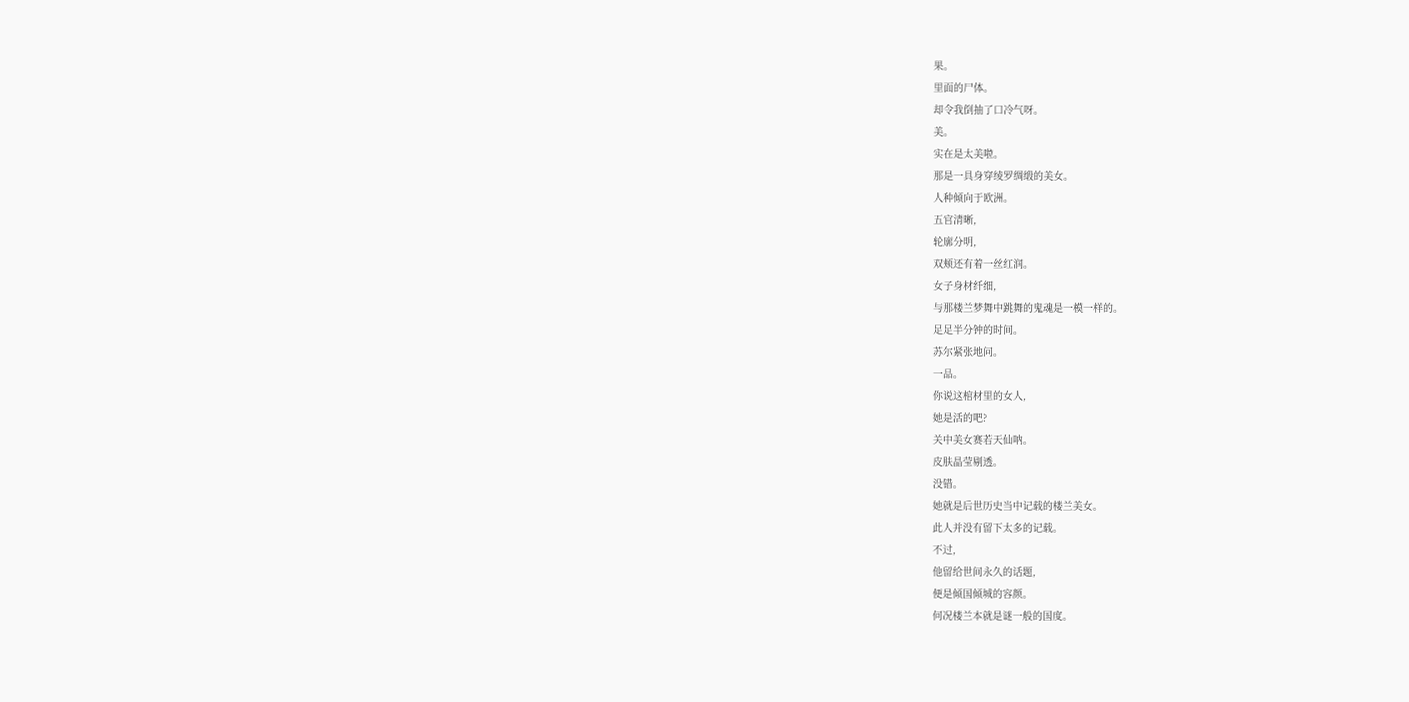果。
里面的尸体。
却令我倒抽了口冷气呀。
美。
实在是太美啦。
那是一具身穿绫罗绸缎的美女。
人种倾向于欧洲。
五官清晰,
轮廓分明,
双颊还有着一丝红润。
女子身材纤细,
与那楼兰梦舞中跳舞的鬼魂是一模一样的。
足足半分钟的时间。
苏尔紧张地问。
一品。
你说这棺材里的女人,
她是活的吧?
关中美女赛若天仙呐。
皮肤晶莹剔透。
没错。
她就是后世历史当中记载的楼兰美女。
此人并没有留下太多的记载。
不过,
他留给世间永久的话题,
便是倾国倾城的容颜。
何况楼兰本就是谜一般的国度。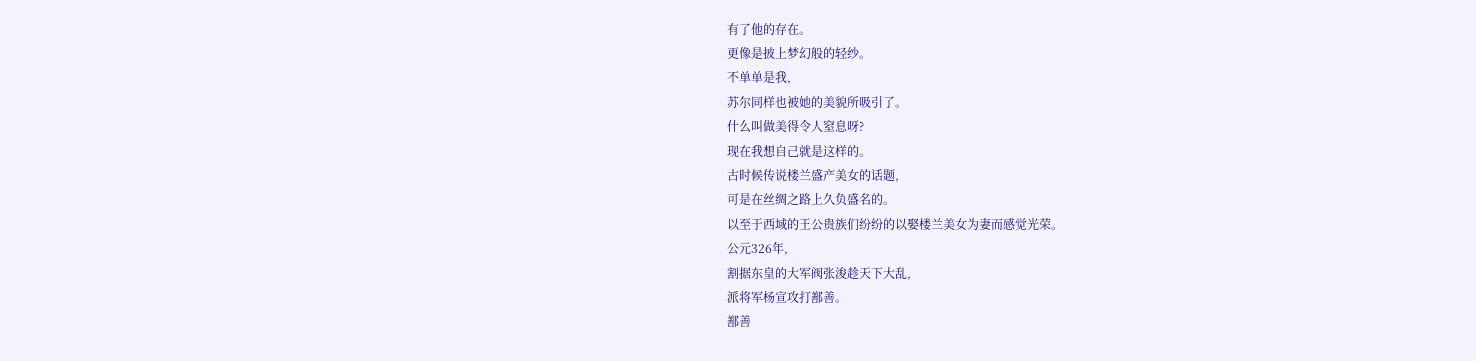有了他的存在。
更像是披上梦幻般的轻纱。
不单单是我,
苏尔同样也被她的美貌所吸引了。
什么叫做美得令人窒息呀?
现在我想自己就是这样的。
古时候传说楼兰盛产美女的话题,
可是在丝绸之路上久负盛名的。
以至于西域的王公贵族们纷纷的以娶楼兰美女为妻而感觉光荣。
公元326年,
割据东皇的大军阀张浚趁天下大乱,
派将军杨宣攻打鄯善。
鄯善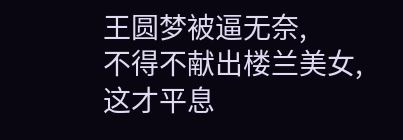王圆梦被逼无奈,
不得不献出楼兰美女,
这才平息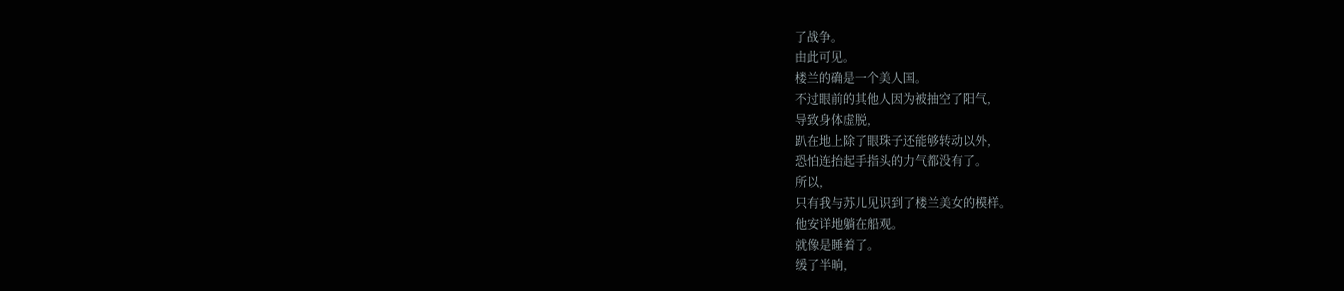了战争。
由此可见。
楼兰的确是一个美人国。
不过眼前的其他人因为被抽空了阳气,
导致身体虚脱,
趴在地上除了眼珠子还能够转动以外,
恐怕连抬起手指头的力气都没有了。
所以,
只有我与苏儿见识到了楼兰美女的模样。
他安详地躺在船观。
就像是睡着了。
缓了半晌,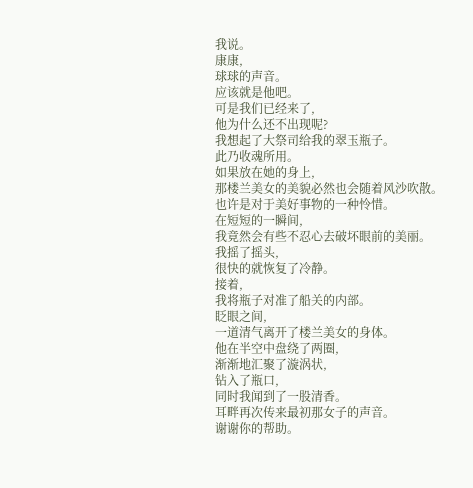我说。
康康,
球球的声音。
应该就是他吧。
可是我们已经来了,
他为什么还不出现呢?
我想起了大祭司给我的翠玉瓶子。
此乃收魂所用。
如果放在她的身上,
那楼兰美女的美貌必然也会随着风沙吹散。
也许是对于美好事物的一种怜惜。
在短短的一瞬间,
我竟然会有些不忍心去破坏眼前的美丽。
我摇了摇头,
很快的就恢复了冷静。
接着,
我将瓶子对准了船关的内部。
眨眼之间,
一道清气离开了楼兰美女的身体。
他在半空中盘绕了两圈,
渐渐地汇聚了漩涡状,
钻入了瓶口,
同时我闻到了一股清香。
耳畔再次传来最初那女子的声音。
谢谢你的帮助。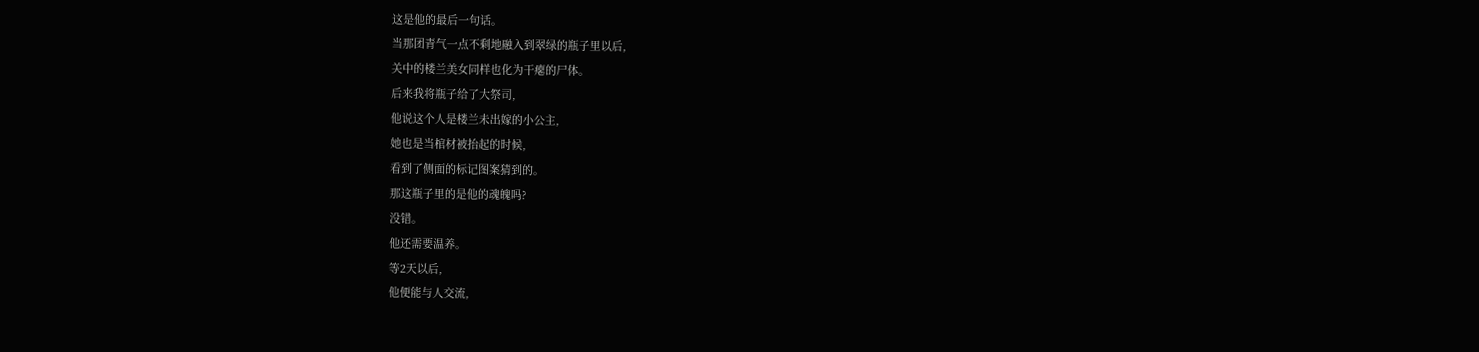这是他的最后一句话。
当那团青气一点不剩地融入到翠绿的瓶子里以后,
关中的楼兰美女同样也化为干瘪的尸体。
后来我将瓶子给了大祭司,
他说这个人是楼兰未出嫁的小公主,
她也是当棺材被抬起的时候,
看到了侧面的标记图案猜到的。
那这瓶子里的是他的魂魄吗?
没错。
他还需要温养。
等2天以后,
他便能与人交流,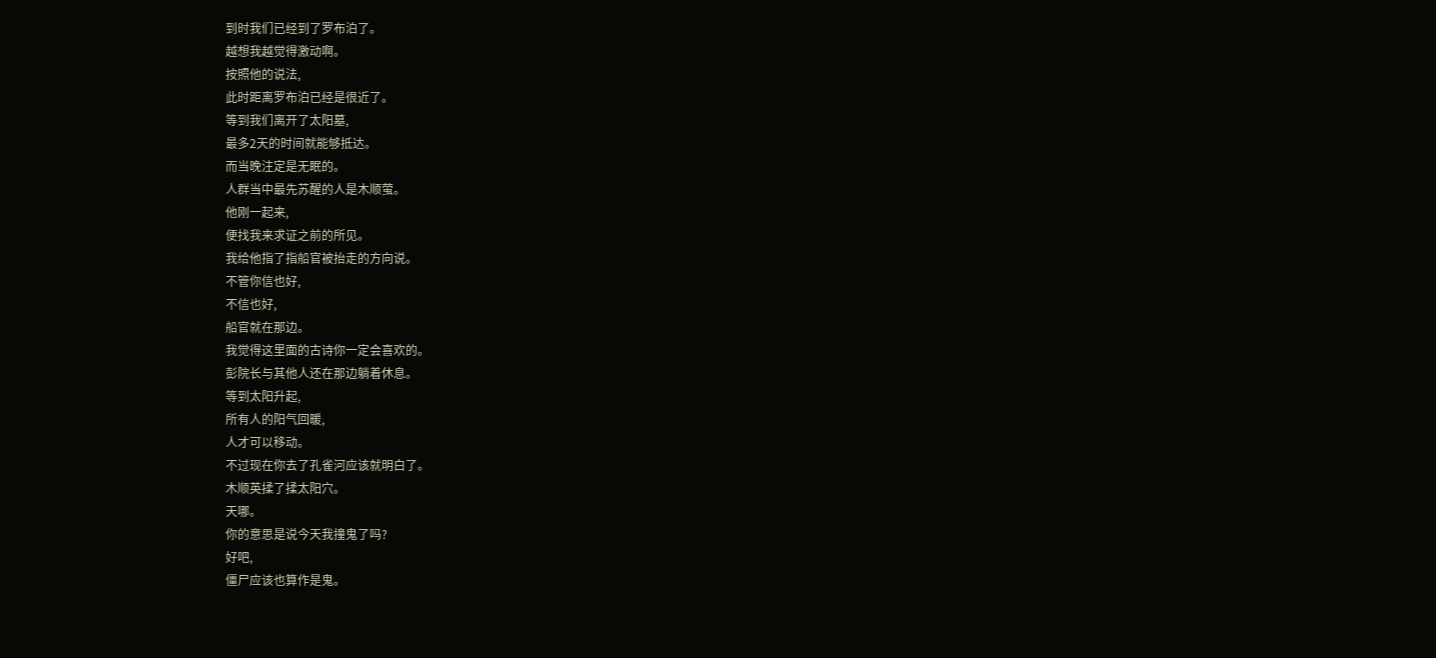到时我们已经到了罗布泊了。
越想我越觉得激动啊。
按照他的说法,
此时距离罗布泊已经是很近了。
等到我们离开了太阳墓,
最多2天的时间就能够抵达。
而当晚注定是无眠的。
人群当中最先苏醒的人是木顺萤。
他刚一起来,
便找我来求证之前的所见。
我给他指了指船官被抬走的方向说。
不管你信也好,
不信也好,
船官就在那边。
我觉得这里面的古诗你一定会喜欢的。
彭院长与其他人还在那边躺着休息。
等到太阳升起,
所有人的阳气回暖,
人才可以移动。
不过现在你去了孔雀河应该就明白了。
木顺英揉了揉太阳穴。
天哪。
你的意思是说今天我撞鬼了吗?
好吧,
僵尸应该也算作是鬼。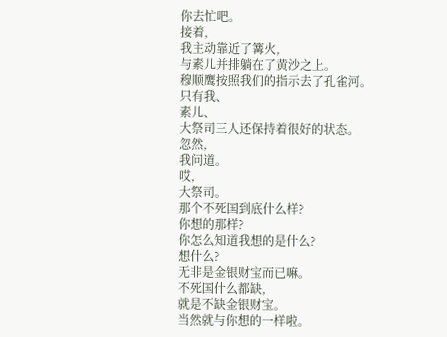你去忙吧。
接着,
我主动靠近了篝火,
与素儿并排躺在了黄沙之上。
穆顺鹰按照我们的指示去了孔雀河。
只有我、
素儿、
大祭司三人还保持着很好的状态。
忽然,
我问道。
哎,
大祭司。
那个不死国到底什么样?
你想的那样?
你怎么知道我想的是什么?
想什么?
无非是金银财宝而已嘛。
不死国什么都缺,
就是不缺金银财宝。
当然就与你想的一样啦。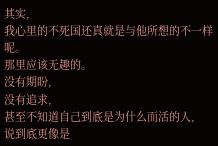其实,
我心里的不死国还真就是与他所想的不一样呢。
那里应该无趣的。
没有期盼,
没有追求,
甚至不知道自己到底是为什么而活的人,
说到底更像是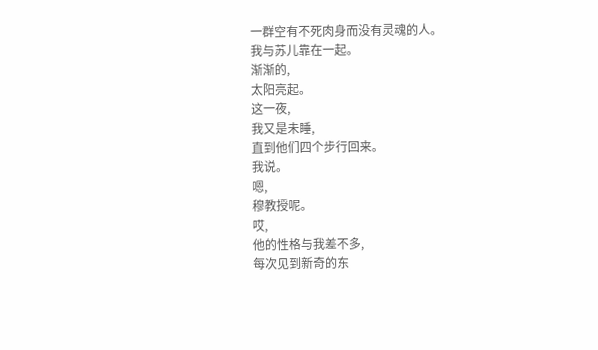一群空有不死肉身而没有灵魂的人。
我与苏儿靠在一起。
渐渐的,
太阳亮起。
这一夜,
我又是未睡,
直到他们四个步行回来。
我说。
嗯,
穆教授呢。
哎,
他的性格与我差不多,
每次见到新奇的东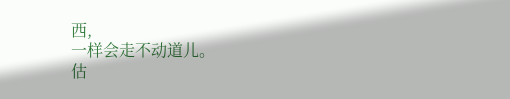西,
一样会走不动道儿。
估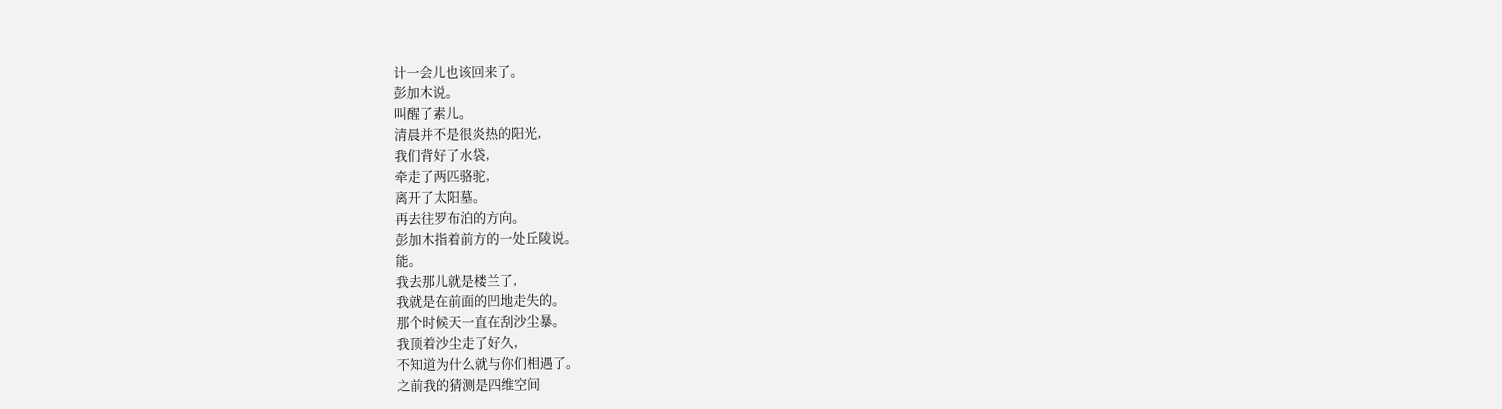计一会儿也该回来了。
彭加木说。
叫醒了素儿。
清晨并不是很炎热的阳光,
我们背好了水袋,
牵走了两匹骆驼,
离开了太阳墓。
再去往罗布泊的方向。
彭加木指着前方的一处丘陵说。
能。
我去那儿就是楼兰了,
我就是在前面的凹地走失的。
那个时候天一直在刮沙尘暴。
我顶着沙尘走了好久,
不知道为什么就与你们相遇了。
之前我的猜测是四维空间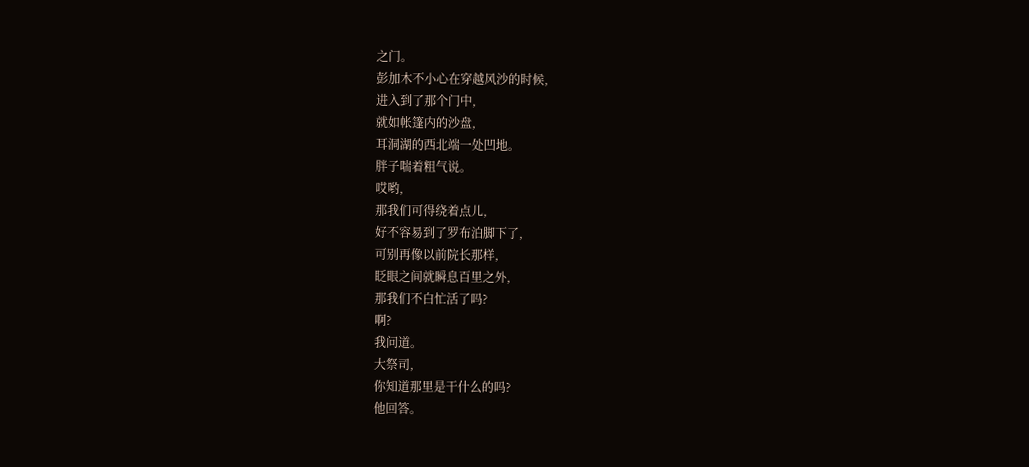之门。
彭加木不小心在穿越风沙的时候,
进入到了那个门中,
就如帐篷内的沙盘,
耳洞湖的西北端一处凹地。
胖子喘着粗气说。
哎哟,
那我们可得绕着点儿,
好不容易到了罗布泊脚下了,
可别再像以前院长那样,
眨眼之间就瞬息百里之外,
那我们不白忙活了吗?
啊?
我问道。
大祭司,
你知道那里是干什么的吗?
他回答。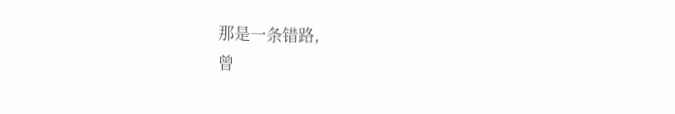那是一条错路,
曾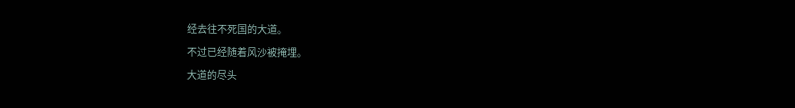经去往不死国的大道。
不过已经随着风沙被掩埋。
大道的尽头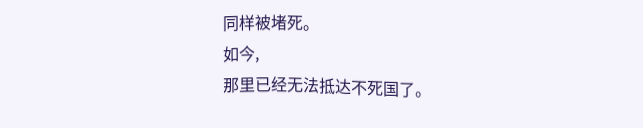同样被堵死。
如今,
那里已经无法抵达不死国了。